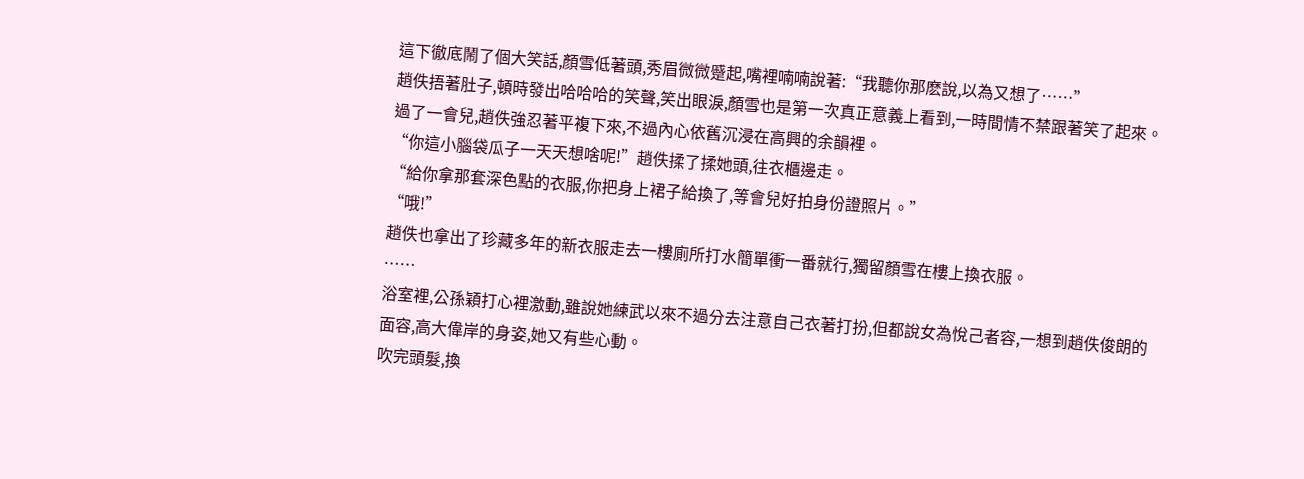這下徹底鬧了個大笑話,顏雪低著頭,秀眉微微蹙起,嘴裡喃喃說著:“我聽你那麽說,以為又想了……”
趙佚捂著肚子,頓時發出哈哈哈的笑聲,笑出眼淚,顏雪也是第一次真正意義上看到,一時間情不禁跟著笑了起來。
過了一會兒,趙佚強忍著平複下來,不過內心依舊沉浸在高興的余韻裡。
“你這小腦袋瓜子一天天想啥呢!”趙佚揉了揉她頭,往衣櫃邊走。
“給你拿那套深色點的衣服,你把身上裙子給換了,等會兒好拍身份證照片。”
“哦!”
趙佚也拿出了珍藏多年的新衣服走去一樓廁所打水簡單衝一番就行,獨留顏雪在樓上換衣服。
……
浴室裡,公孫穎打心裡激動,雖說她練武以來不過分去注意自己衣著打扮,但都說女為悅己者容,一想到趙佚俊朗的面容,高大偉岸的身姿,她又有些心動。
吹完頭髮,換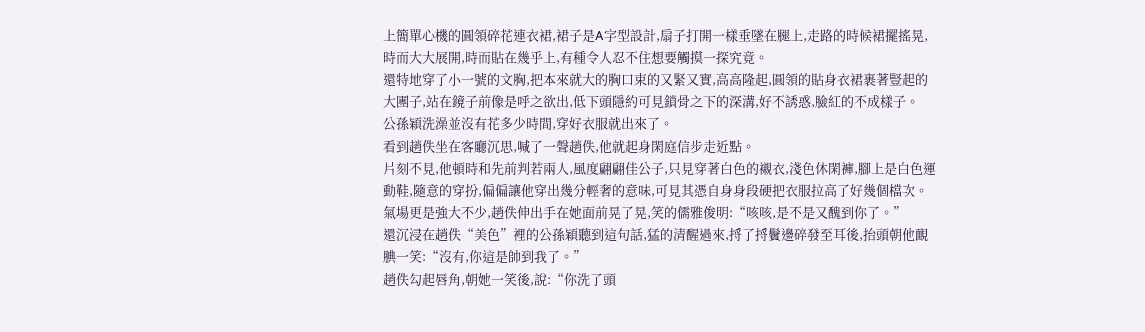上簡單心機的圓領碎花連衣裙,裙子是A字型設計,扇子打開一樣垂墜在腿上,走路的時候裙擺搖晃,時而大大展開,時而貼在幾乎上,有種令人忍不住想要觸摸一探究竟。
還特地穿了小一號的文胸,把本來就大的胸口束的又緊又實,高高隆起,圓領的貼身衣裙裹著豎起的大團子,站在鏡子前像是呼之欲出,低下頭隱約可見鎖骨之下的深溝,好不誘惑,臉紅的不成樣子。
公孫穎洗澡並沒有花多少時間,穿好衣服就出來了。
看到趙佚坐在客廳沉思,喊了一聲趙佚,他就起身閑庭信步走近點。
片刻不見,他頓時和先前判若兩人,風度翩翩佳公子,只見穿著白色的襯衣,淺色休閑褲,腳上是白色運動鞋,隨意的穿扮,偏偏讓他穿出幾分輕奢的意味,可見其憑自身身段硬把衣服拉高了好幾個檔次。
氣場更是強大不少,趙佚伸出手在她面前晃了晃,笑的儒雅俊明:“咳咳,是不是又醜到你了。”
還沉浸在趙佚“美色”裡的公孫穎聽到這句話,猛的清醒過來,捋了捋鬢邊碎發至耳後,抬頭朝他靦腆一笑:“沒有,你這是帥到我了。”
趙佚勾起唇角,朝她一笑後,說:“你洗了頭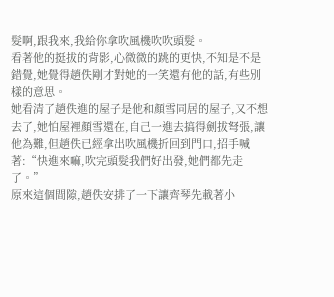髮啊,跟我來,我給你拿吹風機吹吹頭髮。
看著他的挺拔的背影,心微微的跳的更快,不知是不是錯覺,她覺得趙佚剛才對她的一笑還有他的話,有些別樣的意思。
她看清了趙佚進的屋子是他和顏雪同居的屋子,又不想去了,她怕屋裡顏雪還在,自己一進去搞得劍拔弩張,讓他為難,但趙佚已經拿出吹風機折回到門口,招手喊著:“快進來嘛,吹完頭髮我們好出發,她們都先走了。”
原來這個間隙,趙佚安排了一下讓齊琴先載著小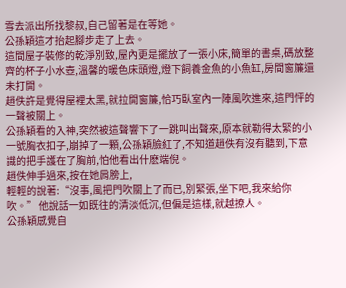雪去派出所找黎叔,自己留著是在等她。
公孫穎這才抬起腳步走了上去。
這間屋子裝修的乾淨別致,屋內更是擺放了一張小床,簡單的書桌,碼放整齊的杯子小水壺,溫馨的暖色床頭燈,燈下飼養金魚的小魚缸,房間窗簾還未打開。
趙佚許是覺得屋裡太黑,就拉開窗簾,恰巧臥室內一陣風吹進來,這門怦的一聲被關上。
公孫穎看的入神,突然被這聲響下了一跳叫出聲來,原本就勒得太緊的小一號胸衣扣子,崩掉了一顆,公孫穎臉紅了,不知道趙佚有沒有聽到,下意識的把手護在了胸前,怕他看出什麽端倪。
趙佚伸手過來,按在她肩膀上,
輕輕的說著:“沒事,風把門吹關上了而已,別緊張,坐下吧,我來給你吹。” 他說話一如既往的清淡低沉,但偏是這樣,就越撩人。
公孫穎感覺自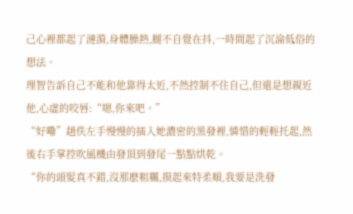己心裡都起了漣漪,身體臊熱,腿不自覺在抖,一時間起了沉淪低俗的想法。
理智告訴自己不能和他靠得太近,不然控制不住自己,但還是想親近他,心虛的咬唇:“嗯,你來吧。”
“好嘞”趙佚左手慢慢的插入她濃密的黑發裡,憐惜的輕輕托起,然後右手掌控吹風機由發頂到發尾一點點烘乾。
“你的頭髮真不錯,沒那麽粗糲,摸起來特柔順,我要是洗發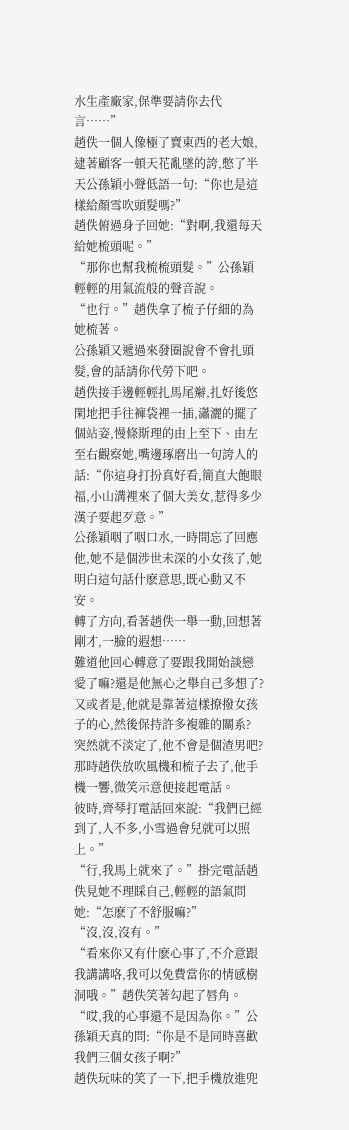水生產廠家,保準要請你去代言……”
趙佚一個人像極了賣東西的老大娘,逮著顧客一頓天花亂墜的誇,憋了半天公孫穎小聲低語一句:“你也是這樣給顏雪吹頭髮嗎?”
趙佚俯過身子回她:“對啊,我還每天給她梳頭呢。”
“那你也幫我梳梳頭髮。”公孫穎輕輕的用氣流般的聲音說。
“也行。”趙佚拿了梳子仔細的為她梳著。
公孫穎又遞過來發圈說會不會扎頭髮,會的話請你代勞下吧。
趙佚接手邊輕輕扎馬尾辮,扎好後悠閑地把手往褲袋裡一插,瀟灑的擺了個站姿,慢條斯理的由上至下、由左至右觀察她,嘴邊琢磨出一句誇人的話:“你這身打扮真好看,簡直大飽眼福,小山溝裡來了個大美女,惹得多少漢子要起歹意。”
公孫穎咽了咽口水,一時間忘了回應他,她不是個涉世未深的小女孩了,她明白這句話什麽意思,既心動又不安。
轉了方向,看著趙佚一舉一動,回想著剛才,一臉的遐想……
難道他回心轉意了要跟我開始談戀愛了嘛?還是他無心之舉自己多想了?
又或者是,他就是靠著這樣撩撥女孩子的心,然後保持許多複雜的關系?
突然就不淡定了,他不會是個渣男吧?
那時趙佚放吹風機和梳子去了,他手機一響,微笑示意便接起電話。
彼時,齊琴打電話回來說:“我們已經到了,人不多,小雪過會兒就可以照上。”
“行,我馬上就來了。”掛完電話趙佚見她不理睬自己,輕輕的語氣問她:“怎麽了不舒服嘛?”
“沒,沒,沒有。”
“看來你又有什麽心事了,不介意跟我講講咯,我可以免費當你的情感樹洞哦。”趙佚笑著勾起了唇角。
“哎,我的心事還不是因為你。”公孫穎天真的問:“你是不是同時喜歡我們三個女孩子啊?”
趙佚玩味的笑了一下,把手機放進兜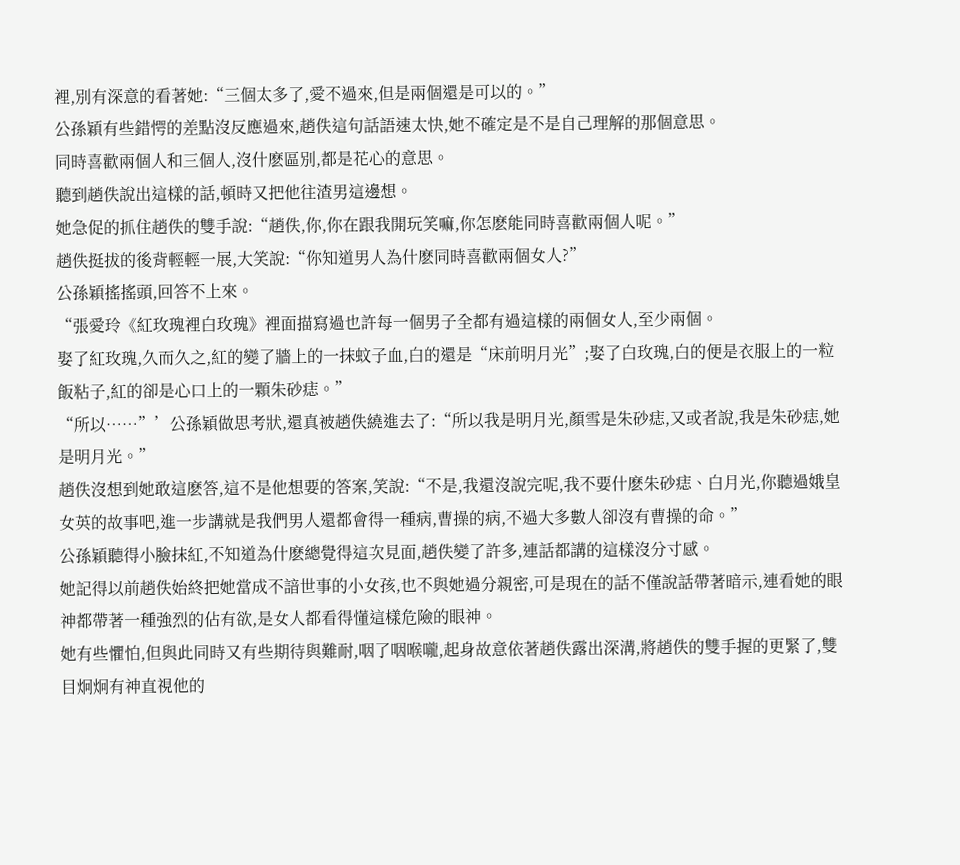裡,別有深意的看著她:“三個太多了,愛不過來,但是兩個還是可以的。”
公孫穎有些錯愕的差點沒反應過來,趙佚這句話語速太快,她不確定是不是自己理解的那個意思。
同時喜歡兩個人和三個人,沒什麽區別,都是花心的意思。
聽到趙佚說出這樣的話,頓時又把他往渣男這邊想。
她急促的抓住趙佚的雙手說:“趙佚,你,你在跟我開玩笑嘛,你怎麽能同時喜歡兩個人呢。”
趙佚挺拔的後背輕輕一展,大笑說:“你知道男人為什麽同時喜歡兩個女人?”
公孫穎搖搖頭,回答不上來。
“張愛玲《紅玫瑰裡白玫瑰》裡面描寫過也許每一個男子全都有過這樣的兩個女人,至少兩個。
娶了紅玫瑰,久而久之,紅的變了牆上的一抹蚊子血,白的還是“床前明月光”;娶了白玫瑰,白的便是衣服上的一粒飯粘子,紅的卻是心口上的一顆朱砂痣。”
“所以……”’公孫穎做思考狀,還真被趙佚繞進去了:“所以我是明月光,顏雪是朱砂痣,又或者說,我是朱砂痣,她是明月光。”
趙佚沒想到她敢這麽答,這不是他想要的答案,笑說:“不是,我還沒說完呢,我不要什麽朱砂痣、白月光,你聽過娥皇女英的故事吧,進一步講就是我們男人還都會得一種病,曹操的病,不過大多數人卻沒有曹操的命。”
公孫穎聽得小臉抹紅,不知道為什麽總覺得這次見面,趙佚變了許多,連話都講的這樣沒分寸感。
她記得以前趙佚始終把她當成不諳世事的小女孩,也不與她過分親密,可是現在的話不僅說話帶著暗示,連看她的眼神都帶著一種強烈的佔有欲,是女人都看得懂這樣危險的眼神。
她有些懼怕,但與此同時又有些期待與難耐,咽了咽喉嚨,起身故意依著趙佚露出深溝,將趙佚的雙手握的更緊了,雙目炯炯有神直視他的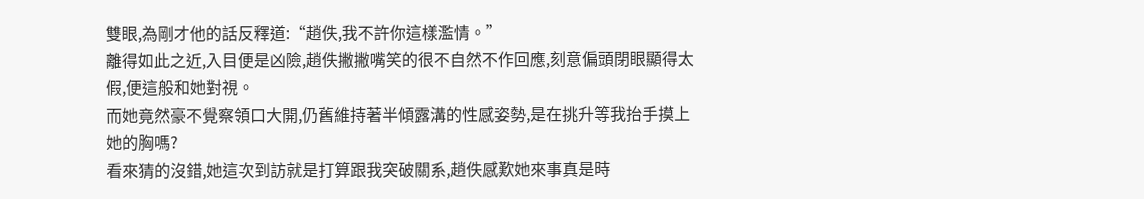雙眼,為剛才他的話反釋道:“趙佚,我不許你這樣濫情。”
離得如此之近,入目便是凶險,趙佚撇撇嘴笑的很不自然不作回應,刻意偏頭閉眼顯得太假,便這般和她對視。
而她竟然豪不覺察領口大開,仍舊維持著半傾露溝的性感姿勢,是在挑升等我抬手摸上她的胸嗎?
看來猜的沒錯,她這次到訪就是打算跟我突破關系,趙佚感歎她來事真是時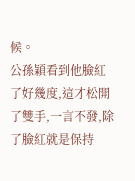候。
公孫穎看到他臉紅了好幾度,這才松開了雙手,一言不發,除了臉紅就是保持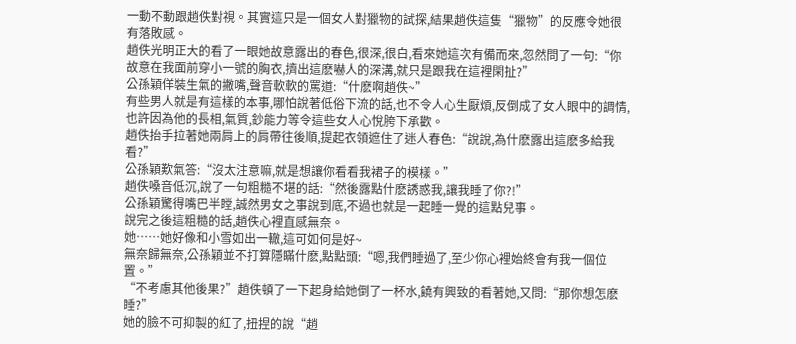一動不動跟趙佚對視。其實這只是一個女人對獵物的試探,結果趙佚這隻“獵物”的反應令她很有落敗感。
趙佚光明正大的看了一眼她故意露出的春色,很深,很白,看來她這次有備而來,忽然問了一句:“你故意在我面前穿小一號的胸衣,擠出這麽嚇人的深溝,就只是跟我在這裡閑扯?”
公孫穎佯裝生氣的撇嘴,聲音軟軟的罵道:“什麽啊趙佚~”
有些男人就是有這樣的本事,哪怕說著低俗下流的話,也不令人心生厭煩,反倒成了女人眼中的調情,也許因為他的長相,氣質,鈔能力等令這些女人心悅胯下承歡。
趙佚抬手拉著她兩肩上的肩帶往後順,提起衣領遮住了迷人春色:“說說,為什麽露出這麽多給我看?”
公孫穎歎氣答:“沒太注意嘛,就是想讓你看看我裙子的模樣。”
趙佚嗓音低沉,說了一句粗糙不堪的話:“然後露點什麽誘惑我,讓我睡了你?!”
公孫穎驚得嘴巴半瞠,誠然男女之事說到底,不過也就是一起睡一覺的這點兒事。
說完之後這粗糙的話,趙佚心裡直感無奈。
她……她好像和小雪如出一轍,這可如何是好~
無奈歸無奈,公孫穎並不打算隱瞞什麽,點點頭:“嗯,我們睡過了,至少你心裡始終會有我一個位置。”
“不考慮其他後果?”趙佚頓了一下起身給她倒了一杯水,饒有興致的看著她,又問:“那你想怎麽睡?”
她的臉不可抑製的紅了,扭捏的說“趙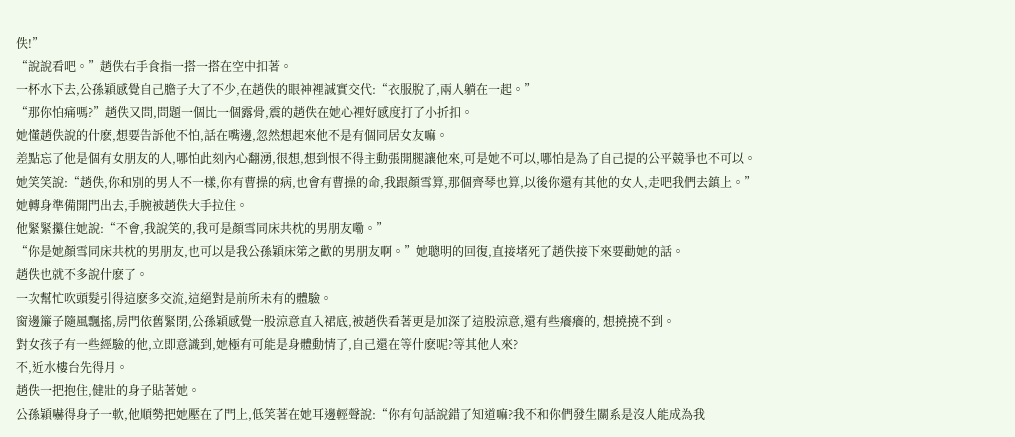佚!”
“說說看吧。”趙佚右手食指一搭一搭在空中扣著。
一杯水下去,公孫穎感覺自己膽子大了不少,在趙佚的眼神裡誠實交代:“衣服脫了,兩人躺在一起。”
“那你怕痛嗎?”趙佚又問,問題一個比一個露骨,震的趙佚在她心裡好感度打了小折扣。
她懂趙佚說的什麽,想要告訴他不怕,話在嘴邊,忽然想起來他不是有個同居女友嘛。
差點忘了他是個有女朋友的人,哪怕此刻內心翻湧,很想,想到恨不得主動張開腿讓他來,可是她不可以,哪怕是為了自己提的公平競爭也不可以。
她笑笑說:“趙佚,你和別的男人不一樣,你有曹操的病,也會有曹操的命,我跟顏雪算,那個齊琴也算,以後你還有其他的女人,走吧我們去鎮上。”
她轉身準備開門出去,手腕被趙佚大手拉住。
他緊緊攥住她說:“不會,我說笑的,我可是顏雪同床共枕的男朋友嘞。”
“你是她顏雪同床共枕的男朋友,也可以是我公孫穎床笫之歡的男朋友啊。”她聰明的回復,直接堵死了趙佚接下來要勸她的話。
趙佚也就不多說什麽了。
一次幫忙吹頭髮引得這麽多交流,這絕對是前所未有的體驗。
窗邊簾子隨風飄搖,房門依舊緊閉,公孫穎感覺一股涼意直入裙底,被趙佚看著更是加深了這股涼意,還有些癢癢的, 想撓撓不到。
對女孩子有一些經驗的他,立即意識到,她極有可能是身體動情了,自己還在等什麽呢?等其他人來?
不,近水樓台先得月。
趙佚一把抱住,健壯的身子貼著她。
公孫穎嚇得身子一軟,他順勢把她壓在了門上,低笑著在她耳邊輕聲說:“你有句話說錯了知道嘛?我不和你們發生關系是沒人能成為我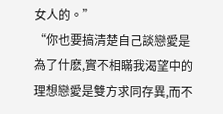女人的。”
“你也要搞清楚自己談戀愛是為了什麽,實不相瞞我渴望中的理想戀愛是雙方求同存異,而不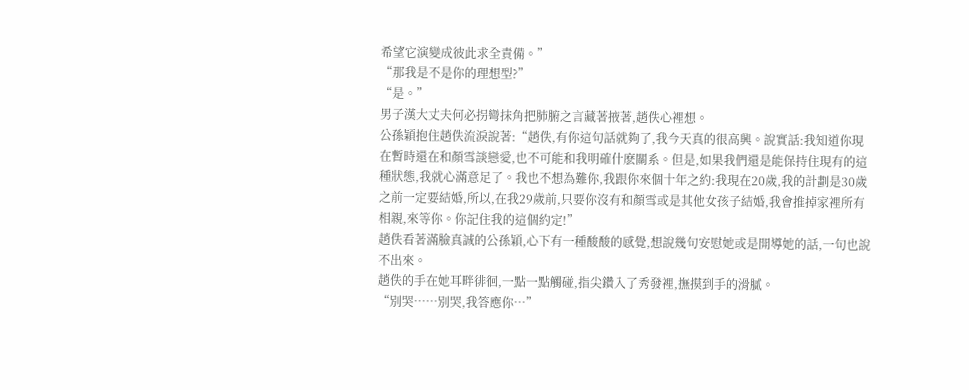希望它演變成彼此求全責備。”
“那我是不是你的理想型?”
“是。”
男子漢大丈夫何必拐彎抹角把肺腑之言藏著掖著,趙佚心裡想。
公孫穎抱住趙佚流淚說著:“趙佚,有你這句話就夠了,我今天真的很高興。說實話:我知道你現在暫時還在和顏雪談戀愛,也不可能和我明確什麽關系。但是,如果我們還是能保持住現有的這種狀態,我就心滿意足了。我也不想為難你,我跟你來個十年之約:我現在20歲,我的計劃是30歲之前一定要結婚,所以,在我29歲前,只要你沒有和顏雪或是其他女孩子結婚,我會推掉家裡所有相親,來等你。你記住我的這個約定!”
趙佚看著滿臉真誠的公孫穎,心下有一種酸酸的感覺,想說幾句安慰她或是開導她的話,一句也說不出來。
趙佚的手在她耳畔徘徊,一點一點觸碰,指尖鑽入了秀發裡,撫摸到手的滑膩。
“別哭……別哭,我答應你…”